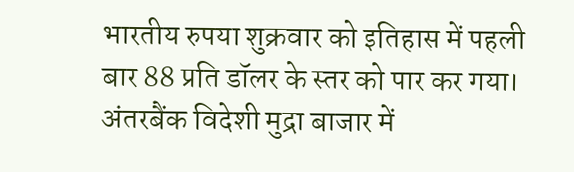भारतीय रुपया शुक्रवार को इतिहास में पहली बार 88 प्रति डॉलर के स्तर को पार कर गया। अंतरबैंक विदेशी मुद्रा बाजार में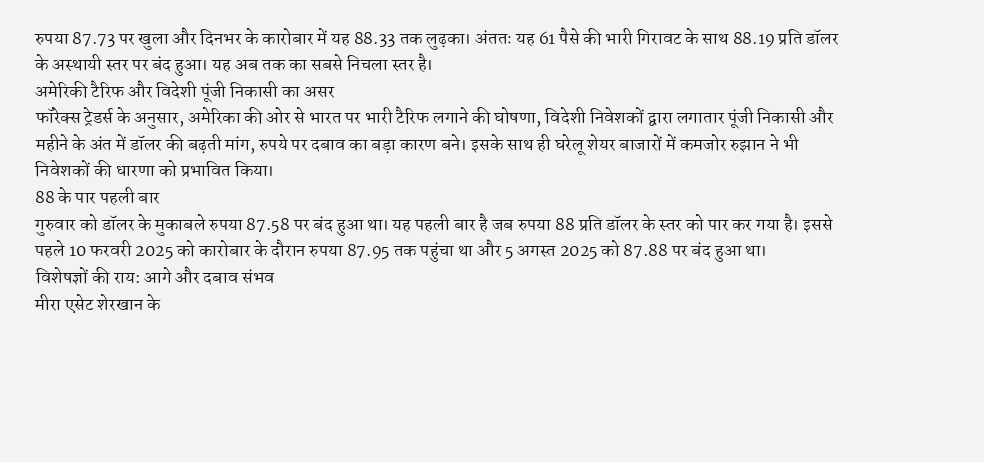रुपया 87.73 पर खुला और दिनभर के कारोबार में यह 88.33 तक लुढ़का। अंततः यह 61 पैसे की भारी गिरावट के साथ 88.19 प्रति डॉलर के अस्थायी स्तर पर बंद हुआ। यह अब तक का सबसे निचला स्तर है।
अमेरिकी टैरिफ और विदेशी पूंजी निकासी का असर
फॉरेक्स ट्रेडर्स के अनुसार, अमेरिका की ओर से भारत पर भारी टैरिफ लगाने की घोषणा, विदेशी निवेशकों द्वारा लगातार पूंजी निकासी और महीने के अंत में डॉलर की बढ़ती मांग, रुपये पर दबाव का बड़ा कारण बने। इसके साथ ही घरेलू शेयर बाजारों में कमजोर रुझान ने भी निवेशकों की धारणा को प्रभावित किया।
88 के पार पहली बार
गुरुवार को डॉलर के मुकाबले रुपया 87.58 पर बंद हुआ था। यह पहली बार है जब रुपया 88 प्रति डॉलर के स्तर को पार कर गया है। इससे पहले 10 फरवरी 2025 को कारोबार के दौरान रुपया 87.95 तक पहुंचा था और 5 अगस्त 2025 को 87.88 पर बंद हुआ था।
विशेषज्ञों की राय: आगे और दबाव संभव
मीरा एसेट शेरखान के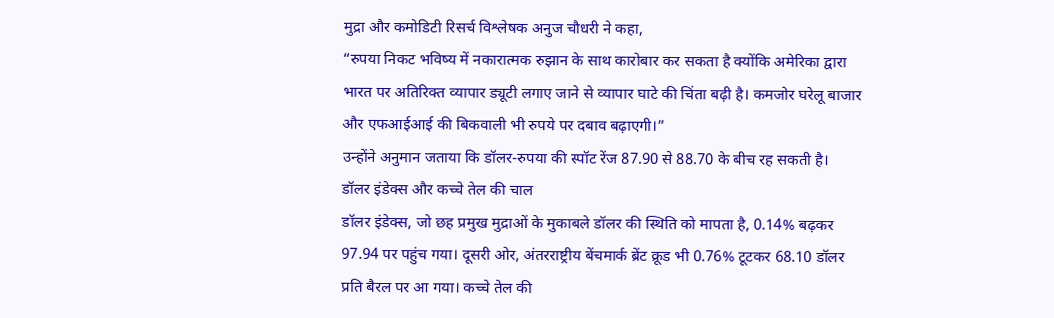मुद्रा और कमोडिटी रिसर्च विश्लेषक अनुज चौधरी ने कहा,
“रुपया निकट भविष्य में नकारात्मक रुझान के साथ कारोबार कर सकता है क्योंकि अमेरिका द्वारा भारत पर अतिरिक्त व्यापार ड्यूटी लगाए जाने से व्यापार घाटे की चिंता बढ़ी है। कमजोर घरेलू बाजार और एफआईआई की बिकवाली भी रुपये पर दबाव बढ़ाएगी।”
उन्होंने अनुमान जताया कि डॉलर-रुपया की स्पॉट रेंज 87.90 से 88.70 के बीच रह सकती है।
डॉलर इंडेक्स और कच्चे तेल की चाल
डॉलर इंडेक्स, जो छह प्रमुख मुद्राओं के मुकाबले डॉलर की स्थिति को मापता है, 0.14% बढ़कर 97.94 पर पहुंच गया। दूसरी ओर, अंतरराष्ट्रीय बेंचमार्क ब्रेंट क्रूड भी 0.76% टूटकर 68.10 डॉलर प्रति बैरल पर आ गया। कच्चे तेल की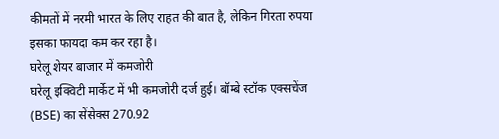कीमतों में नरमी भारत के लिए राहत की बात है, लेकिन गिरता रुपया इसका फायदा कम कर रहा है।
घरेलू शेयर बाजार में कमजोरी
घरेलू इक्विटी मार्केट में भी कमजोरी दर्ज हुई। बॉम्बे स्टॉक एक्सचेंज (BSE) का सेंसेक्स 270.92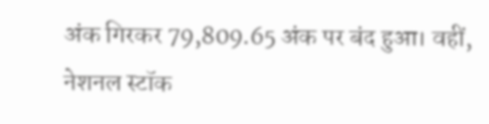अंक गिरकर 79,809.65 अंक पर बंद हुआ। वहीं, नेशनल स्टॉक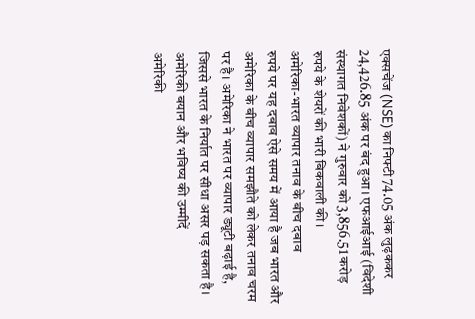एक्सचेंज (NSE) का निफ्टी 74.05 अंक लुढ़ककर 24,426.85 अंक पर बंद हुआ। एफआईआई (विदेशी संस्थागत निवेशकों) ने गुरुवार को 3,856.51 करोड़ रुपये के शेयरों की भारी बिकवाली की।
अमेरिका-भारत व्यापार तनाव के बीच दबाव
रुपये पर यह दबाव ऐसे समय में आया है जब भारत और अमेरिका के बीच व्यापार समझौते को लेकर तनाव चरम पर है। अमेरिका ने भारत पर व्यापार ड्यूटी बढ़ाई है, जिससे भारत के निर्यात पर सीधा असर पड़ सकता है।
अमेरिकी बयान और भविष्य की उम्मीदें
अमेरिकी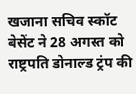खजाना सचिव स्कॉट बेसेंट ने 28 अगस्त को राष्ट्रपति डोनाल्ड ट्रंप की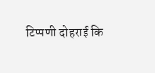टिप्पणी दोहराई कि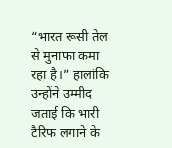“भारत रूसी तेल से मुनाफा कमा रहा है।” हालांकि उन्होंने उम्मीद जताई कि भारी टैरिफ लगाने के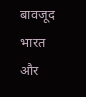बावजूद भारत और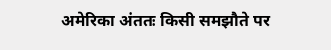अमेरिका अंततः किसी समझौते पर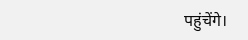पहुंचेंगे।